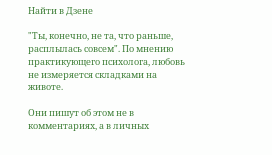Найти в Дзене

"Ты, конечно, не та, что раньше, расплылась совсем". По мнению практикующего психолога, любовь не измеряется складками на животе.

Они пишут об этом не в комментариях, а в личных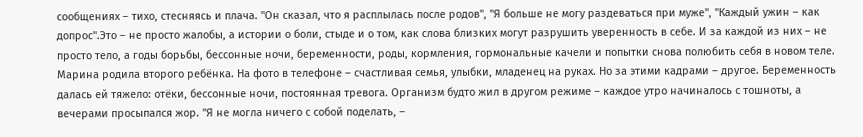сообщениях – тихо, стесняясь и плача. "Он сказал, что я расплылась после родов", "Я больше не могу раздеваться при муже", "Каждый ужин – как допрос".Это – не просто жалобы, а истории о боли, стыде и о том, как слова близких могут разрушить уверенность в себе. И за каждой из них – не просто тело, а годы борьбы, бессонные ночи, беременности, роды, кормления, гормональные качели и попытки снова полюбить себя в новом теле. Марина родила второго ребёнка. На фото в телефоне – счастливая семья, улыбки, младенец на руках. Но за этими кадрами – другое. Беременность далась ей тяжело: отёки, бессонные ночи, постоянная тревога. Организм будто жил в другом режиме – каждое утро начиналось с тошноты, а вечерами просыпался жор. "Я не могла ничего с собой поделать, –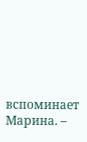вспоминает Марина. –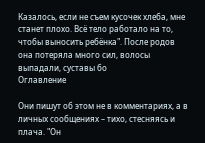Казалось, если не съем кусочек хлеба, мне станет плохо. Всё тело работало на то, чтобы выносить ребёнка". После родов она потеряла много сил, волосы выпадали, суставы бо
Оглавление

Они пишут об этом не в комментариях, а в личных сообщениях – тихо, стесняясь и плача. "Он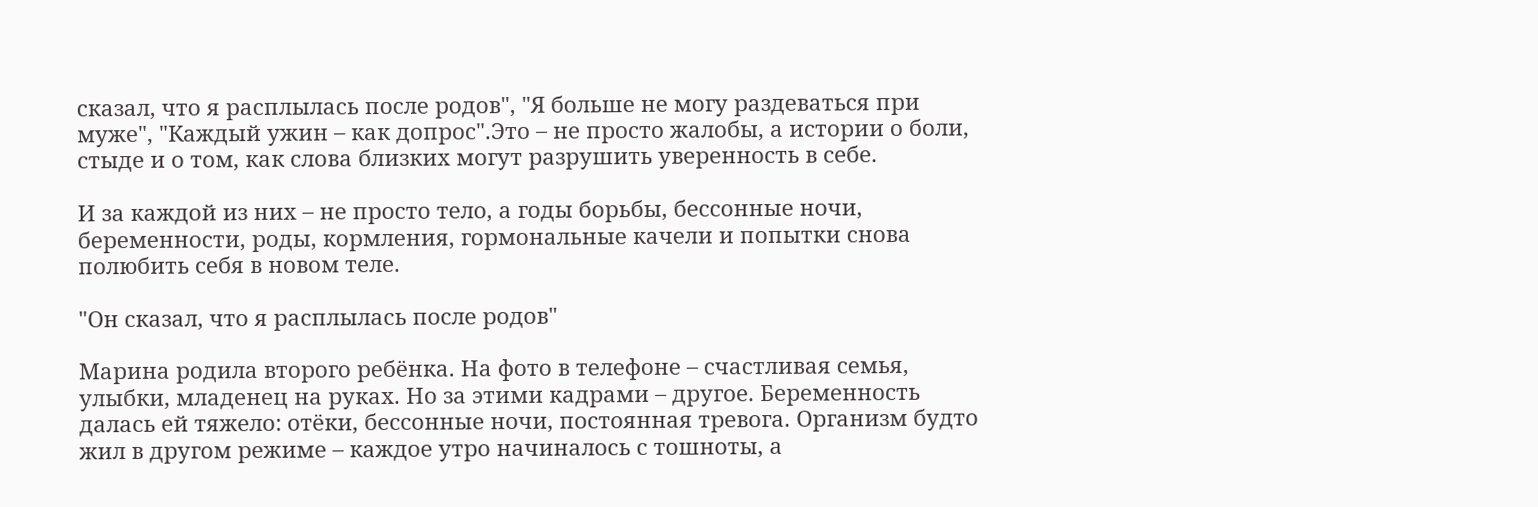сказал, что я расплылась после родов", "Я больше не могу раздеваться при муже", "Каждый ужин – как допрос".Это – не просто жалобы, а истории о боли, стыде и о том, как слова близких могут разрушить уверенность в себе.

И за каждой из них – не просто тело, а годы борьбы, бессонные ночи, беременности, роды, кормления, гормональные качели и попытки снова полюбить себя в новом теле.

"Он сказал, что я расплылась после родов"

Марина родила второго ребёнка. На фото в телефоне – счастливая семья, улыбки, младенец на руках. Но за этими кадрами – другое. Беременность далась ей тяжело: отёки, бессонные ночи, постоянная тревога. Организм будто жил в другом режиме – каждое утро начиналось с тошноты, а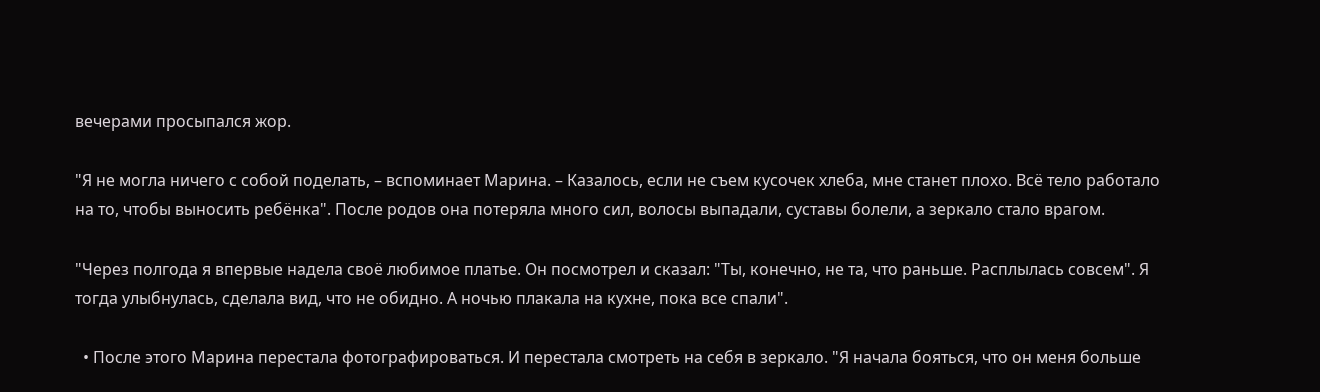вечерами просыпался жор.

"Я не могла ничего с собой поделать, – вспоминает Марина. – Казалось, если не съем кусочек хлеба, мне станет плохо. Всё тело работало на то, чтобы выносить ребёнка". После родов она потеряла много сил, волосы выпадали, суставы болели, а зеркало стало врагом.

"Через полгода я впервые надела своё любимое платье. Он посмотрел и сказал: "Ты, конечно, не та, что раньше. Расплылась совсем". Я тогда улыбнулась, сделала вид, что не обидно. А ночью плакала на кухне, пока все спали".

  • После этого Марина перестала фотографироваться. И перестала смотреть на себя в зеркало. "Я начала бояться, что он меня больше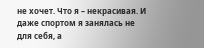не хочет. Что я – некрасивая. И даже спортом я занялась не для себя, а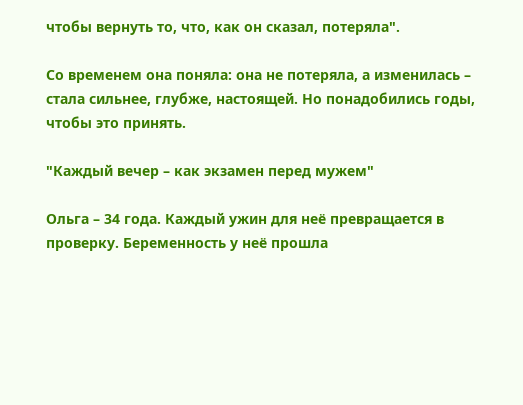чтобы вернуть то, что, как он сказал, потеряла".

Со временем она поняла: она не потеряла, а изменилась – стала сильнее, глубже, настоящей. Но понадобились годы, чтобы это принять.

"Каждый вечер – как экзамен перед мужем"

Ольга – 34 года. Каждый ужин для неё превращается в проверку. Беременность у неё прошла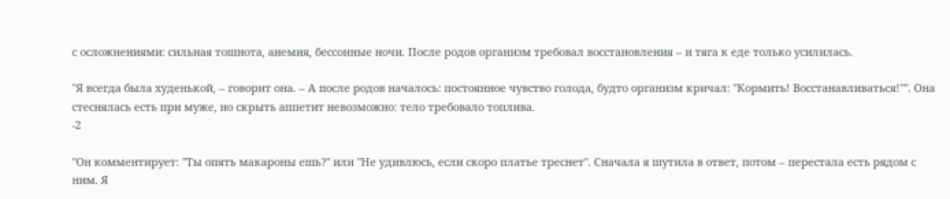с осложнениями: сильная тошнота, анемия, бессонные ночи. После родов организм требовал восстановления – и тяга к еде только усилилась.

"Я всегда была худенькой, – говорит она. – А после родов началось: постоянное чувство голода, будто организм кричал: "Кормить! Восстанавливаться!"". Она стеснялась есть при муже, но скрыть аппетит невозможно: тело требовало топлива.
-2

"Он комментирует: "Ты опять макароны ешь?" или "Не удивлюсь, если скоро платье треснет". Сначала я шутила в ответ, потом – перестала есть рядом с ним. Я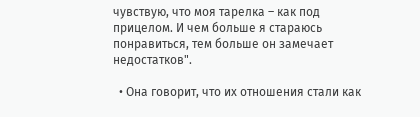чувствую, что моя тарелка – как под прицелом. И чем больше я стараюсь понравиться, тем больше он замечает недостатков".

  • Она говорит, что их отношения стали как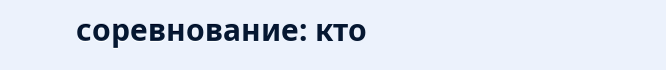соревнование: кто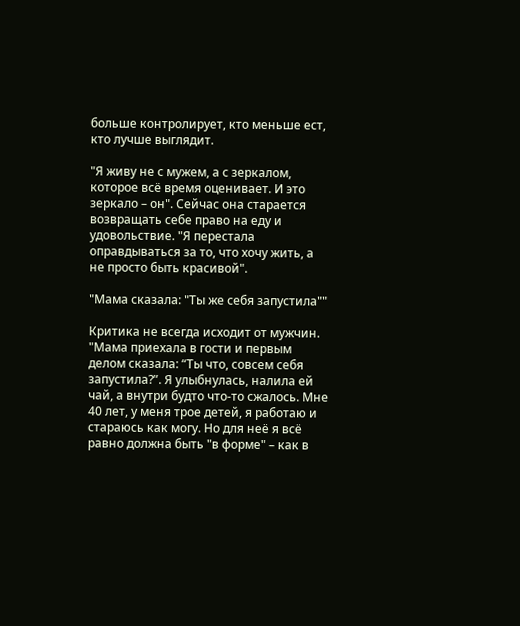больше контролирует, кто меньше ест, кто лучше выглядит.

"Я живу не с мужем, а с зеркалом, которое всё время оценивает. И это зеркало – он". Сейчас она старается возвращать себе право на еду и удовольствие. "Я перестала оправдываться за то, что хочу жить, а не просто быть красивой".

"Мама сказала: "Ты же себя запустила""

Критика не всегда исходит от мужчин. "Мама приехала в гости и первым делом сказала: “Ты что, совсем себя запустила?”. Я улыбнулась, налила ей чай, а внутри будто что-то сжалось. Мне 40 лет, у меня трое детей, я работаю и стараюсь как могу. Но для неё я всё равно должна быть "в форме" – как в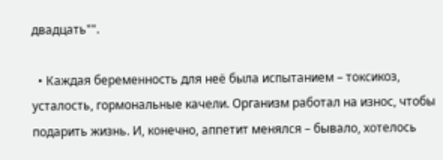двадцать"".

  • Каждая беременность для неё была испытанием – токсикоз, усталость, гормональные качели. Организм работал на износ, чтобы подарить жизнь. И, конечно, аппетит менялся – бывало, хотелось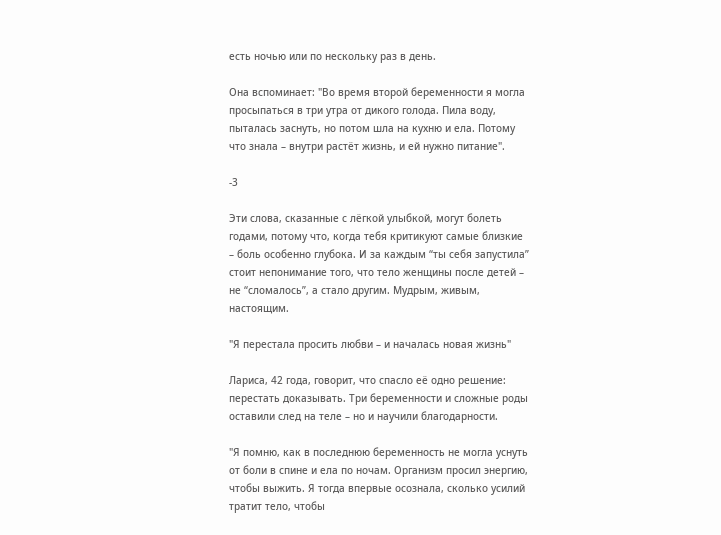есть ночью или по нескольку раз в день.

Она вспоминает: "Во время второй беременности я могла просыпаться в три утра от дикого голода. Пила воду, пыталась заснуть, но потом шла на кухню и ела. Потому что знала – внутри растёт жизнь, и ей нужно питание".

-3

Эти слова, сказанные с лёгкой улыбкой, могут болеть годами, потому что, когда тебя критикуют самые близкие – боль особенно глубока. И за каждым “ты себя запустила” стоит непонимание того, что тело женщины после детей – не “сломалось”, а стало другим. Мудрым, живым, настоящим.

"Я перестала просить любви – и началась новая жизнь"

Лариса, 42 года, говорит, что спасло её одно решение: перестать доказывать. Три беременности и сложные роды оставили след на теле – но и научили благодарности.

"Я помню, как в последнюю беременность не могла уснуть от боли в спине и ела по ночам. Организм просил энергию, чтобы выжить. Я тогда впервые осознала, сколько усилий тратит тело, чтобы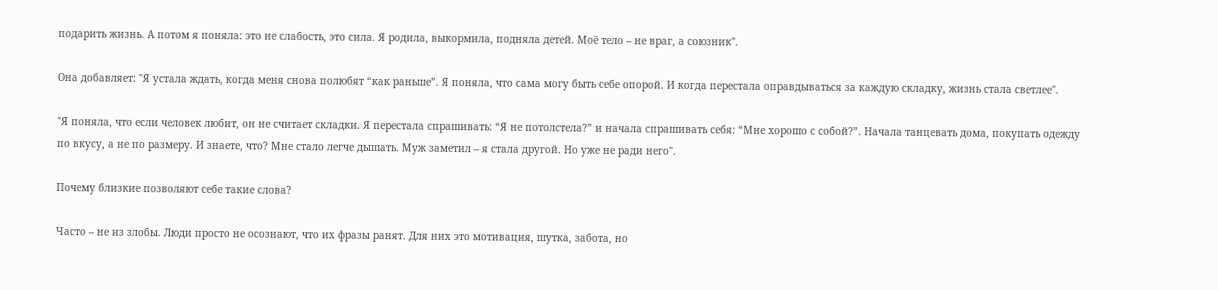подарить жизнь. А потом я поняла: это не слабость, это сила. Я родила, выкормила, подняла детей. Моё тело – не враг, а союзник".

Она добавляет: "Я устала ждать, когда меня снова полюбят “как раньше”. Я поняла, что сама могу быть себе опорой. И когда перестала оправдываться за каждую складку, жизнь стала светлее".

"Я поняла, что если человек любит, он не считает складки. Я перестала спрашивать: “Я не потолстела?” и начала спрашивать себя: “Мне хорошо с собой?”. Начала танцевать дома, покупать одежду по вкусу, а не по размеру. И знаете, что? Мне стало легче дышать. Муж заметил – я стала другой. Но уже не ради него".

Почему близкие позволяют себе такие слова?

Часто – не из злобы. Люди просто не осознают, что их фразы ранят. Для них это мотивация, шутка, забота, но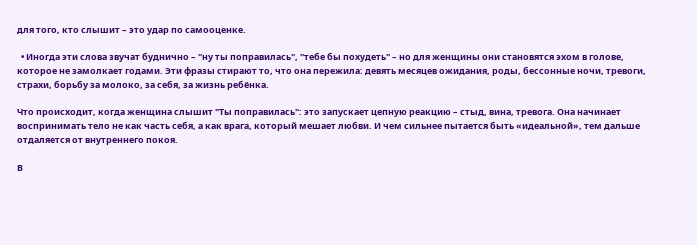для того, кто слышит – это удар по самооценке.

  • Иногда эти слова звучат буднично – "ну ты поправилась", "тебе бы похудеть" – но для женщины они становятся эхом в голове, которое не замолкает годами. Эти фразы стирают то, что она пережила: девять месяцев ожидания, роды, бессонные ночи, тревоги, страхи, борьбу за молоко, за себя, за жизнь ребёнка.

Что происходит, когда женщина слышит "Ты поправилась": это запускает цепную реакцию – стыд, вина, тревога. Она начинает воспринимать тело не как часть себя, а как врага, который мешает любви. И чем сильнее пытается быть «идеальной», тем дальше отдаляется от внутреннего покоя.

В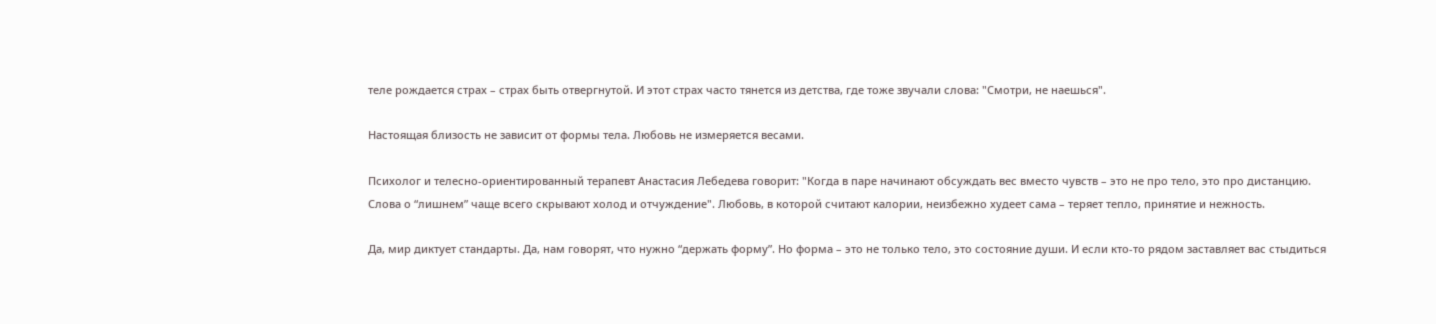теле рождается страх – страх быть отвергнутой. И этот страх часто тянется из детства, где тоже звучали слова: "Смотри, не наешься".

Настоящая близость не зависит от формы тела. Любовь не измеряется весами.

Психолог и телесно-ориентированный терапевт Анастасия Лебедева говорит: "Когда в паре начинают обсуждать вес вместо чувств – это не про тело, это про дистанцию. Слова о “лишнем” чаще всего скрывают холод и отчуждение". Любовь, в которой считают калории, неизбежно худеет сама – теряет тепло, принятие и нежность.

Да, мир диктует стандарты. Да, нам говорят, что нужно “держать форму”. Но форма – это не только тело, это состояние души. И если кто-то рядом заставляет вас стыдиться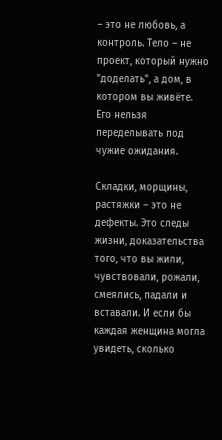– это не любовь, а контроль. Тело – не проект, который нужно "доделать", а дом, в котором вы живёте. Его нельзя переделывать под чужие ожидания.

Складки, морщины, растяжки – это не дефекты. Это следы жизни, доказательства того, что вы жили, чувствовали, рожали, смеялись, падали и вставали. И если бы каждая женщина могла увидеть, сколько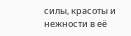силы, красоты и нежности в её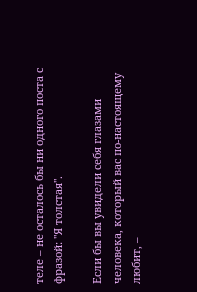теле – не осталось бы ни одного поста с фразой: "Я толстая".

Если бы вы увидели себя глазами человека, который вас по-настоящему любит, –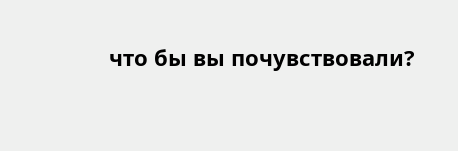что бы вы почувствовали?